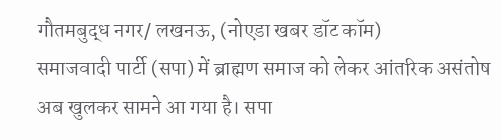गौतमबुद्ध नगर/ लखनऊ, (नोएडा खबर डॉट कॉम)
समाजवादी पार्टी (सपा) में ब्राह्मण समाज को लेकर आंतरिक असंतोष अब खुलकर सामने आ गया है। सपा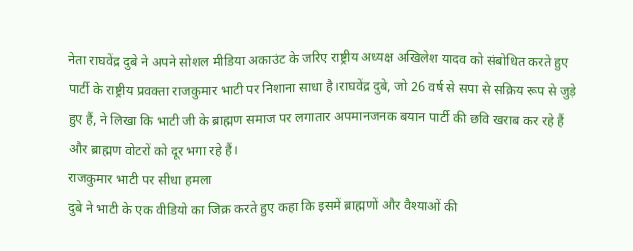नेता राघवेंद्र दुबे ने अपने सोशल मीडिया अकाउंट के जरिए राष्ट्रीय अध्यक्ष अखिलेश यादव को संबोधित करते हुए पार्टी के राष्ट्रीय प्रवक्ता राजकुमार भाटी पर निशाना साधा है।राघवेंद्र दुबे, जो 26 वर्ष से सपा से सक्रिय रूप से जुड़े हुए हैं, ने लिखा कि भाटी जी के ब्राह्मण समाज पर लगातार अपमानजनक बयान पार्टी की छवि खराब कर रहे हैं और ब्राह्मण वोटरों को दूर भगा रहे हैं।
राजकुमार भाटी पर सीधा हमला
दुबे ने भाटी के एक वीडियो का जिक्र करते हुए कहा कि इसमें ब्राह्मणों और वैश्याओं की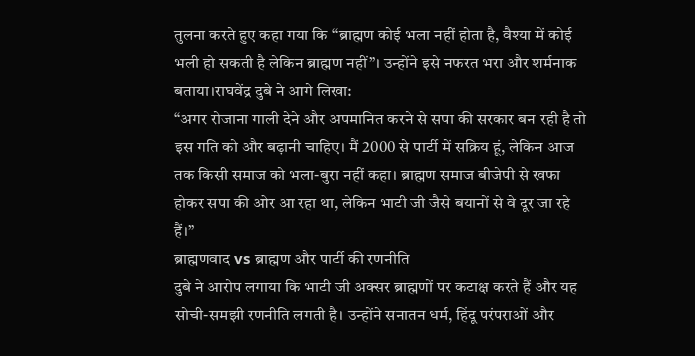तुलना करते हुए कहा गया कि “ब्राह्मण कोई भला नहीं होता है, वैश्या में कोई भली हो सकती है लेकिन ब्राह्मण नहीं”। उन्होंने इसे नफरत भरा और शर्मनाक बताया।राघवेंद्र दुबे ने आगे लिखा:
“अगर रोजाना गाली देने और अपमानित करने से सपा की सरकार बन रही है तो इस गति को और बढ़ानी चाहिए। मैं 2000 से पार्टी में सक्रिय हूं, लेकिन आज तक किसी समाज को भला-बुरा नहीं कहा। ब्राह्मण समाज बीजेपी से खफा होकर सपा की ओर आ रहा था, लेकिन भाटी जी जैसे बयानों से वे दूर जा रहे हैं।”
ब्राह्मणवाद vs ब्राह्मण और पार्टी की रणनीति
दुबे ने आरोप लगाया कि भाटी जी अक्सर ब्राह्मणों पर कटाक्ष करते हैं और यह सोची-समझी रणनीति लगती है। उन्होंने सनातन धर्म, हिंदू परंपराओं और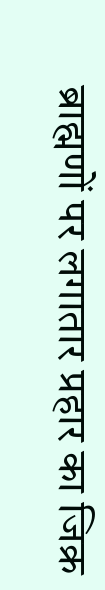ब्राह्मणों पर लगातार प्रहार का जिक्र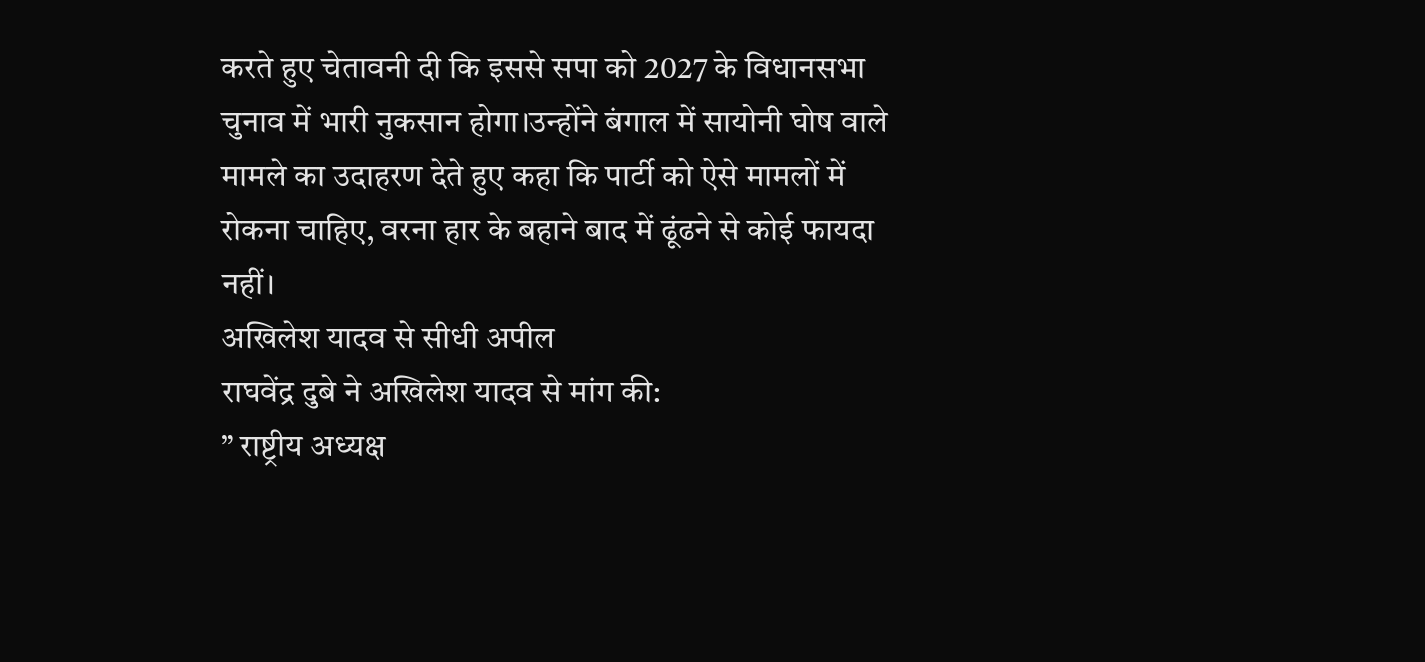करते हुए चेतावनी दी कि इससे सपा को 2027 के विधानसभा चुनाव में भारी नुकसान होगा।उन्होंने बंगाल में सायोनी घोष वाले मामले का उदाहरण देते हुए कहा कि पार्टी को ऐसे मामलों में रोकना चाहिए, वरना हार के बहाने बाद में ढूंढने से कोई फायदा नहीं।
अखिलेश यादव से सीधी अपील
राघवेंद्र दुबे ने अखिलेश यादव से मांग की:
” राष्ट्रीय अध्यक्ष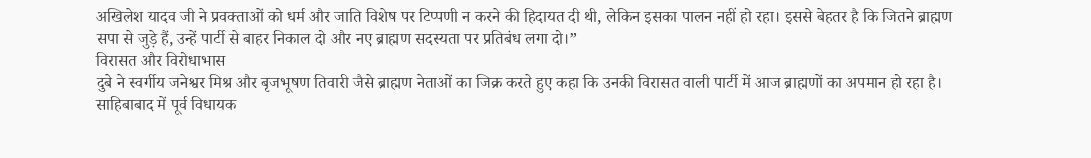अखिलेश यादव जी ने प्रवक्ताओं को धर्म और जाति विशेष पर टिप्पणी न करने की हिदायत दी थी, लेकिन इसका पालन नहीं हो रहा। इससे बेहतर है कि जितने ब्राह्मण सपा से जुड़े हैं, उन्हें पार्टी से बाहर निकाल दो और नए ब्राह्मण सदस्यता पर प्रतिबंध लगा दो।”
विरासत और विरोधाभास
दुबे ने स्वर्गीय जनेश्वर मिश्र और बृजभूषण तिवारी जैसे ब्राह्मण नेताओं का जिक्र करते हुए कहा कि उनकी विरासत वाली पार्टी में आज ब्राह्मणों का अपमान हो रहा है। साहिबाबाद में पूर्व विधायक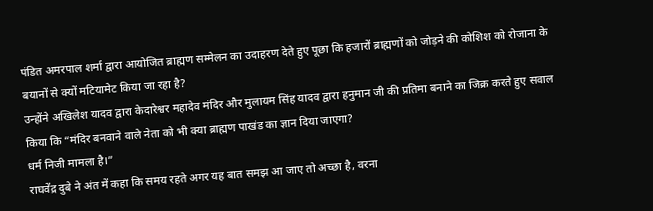पंडित अमरपाल शर्मा द्वारा आयोजित ब्राह्मण सम्मेलन का उदाहरण देते हुए पूछा कि हजारों ब्राह्मणों को जोड़ने की कोशिश को रोजाना के बयानों से क्यों मटियामेट किया जा रहा है?
उन्होंने अखिलेश यादव द्वारा केदारेश्वर महादेव मंदिर और मुलायम सिंह यादव द्वारा हनुमान जी की प्रतिमा बनाने का जिक्र करते हुए सवाल किया कि “मंदिर बनवाने वाले नेता को भी क्या ब्राह्मण पाखंड का ज्ञान दिया जाएगा?
धर्म निजी मामला है।”
राघवेंद्र दुबे ने अंत में कहा कि समय रहते अगर यह बात समझ आ जाए तो अच्छा है, वरना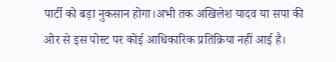पार्टी को बड़ा नुकसान होगा।अभी तक अखिलेश यादव या सपा की ओर से इस पोस्ट पर कोई आधिकारिक प्रतिक्रिया नहीं आई है।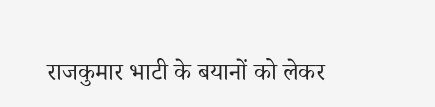राजकुमार भाटी के बयानों को लेकर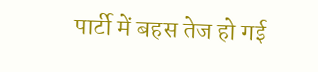पार्टी में बहस तेज हो गई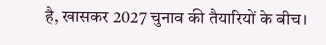है, खासकर 2027 चुनाव की तैयारियों के बीच।